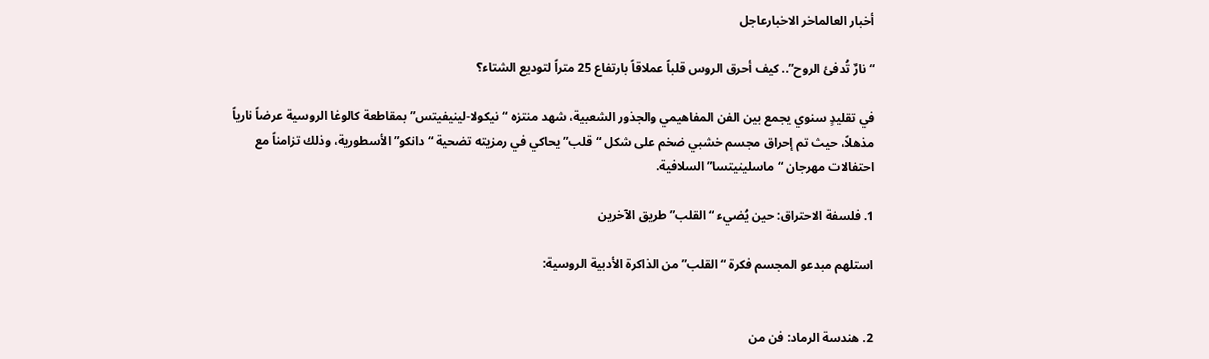أخبار العالماخر الاخبارعاجل

“نارٌ تُدفئ الروح”.. كيف أحرق الروس قلباً عملاقاً بارتفاع 25 متراً لتوديع الشتاء؟

في تقليدٍ سنوي يجمع بين الفن المفاهيمي والجذور الشعبية، شهد منتزه “نيكولا-لينيفيتس” بمقاطعة كالوغا الروسية عرضاً نارياً مذهلاً، حيث تم إحراق مجسم خشبي ضخم على شكل “قلب” يحاكي في رمزيته تضحية “دانكو” الأسطورية، وذلك تزامناً مع احتفالات مهرجان “ماسلينيتسا” السلافية.

1. فلسفة الاحتراق: حين يُضيء “القلب” طريق الآخرين

استلهم مبدعو المجسم فكرة “القلب” من الذاكرة الأدبية الروسية:


2. هندسة الرماد: فن من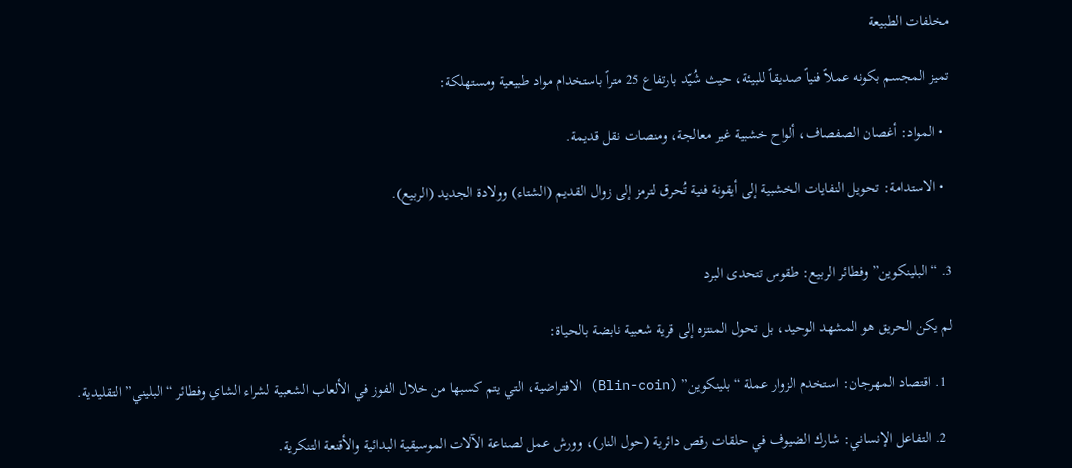مخلفات الطبيعة

تميز المجسم بكونه عملاً فنياً صديقاً للبيئة، حيث شُيّد بارتفاع 25 متراً باستخدام مواد طبيعية ومستهلكة:

  • المواد: أغصان الصفصاف، ألواح خشبية غير معالجة، ومنصات نقل قديمة.

  • الاستدامة: تحويل النفايات الخشبية إلى أيقونة فنية تُحرق لترمز إلى زوال القديم (الشتاء) وولادة الجديد (الربيع).


3. “البلينكوين” وفطائر الربيع: طقوس تتحدى البرد

لم يكن الحريق هو المشهد الوحيد، بل تحول المنتزه إلى قرية شعبية نابضة بالحياة:

  1. اقتصاد المهرجان: استخدم الزوار عملة “بلينكوين” (Blin-coin) الافتراضية، التي يتم كسبها من خلال الفوز في الألعاب الشعبية لشراء الشاي وفطائر “البليني” التقليدية.

  2. التفاعل الإنساني: شارك الضيوف في حلقات رقص دائرية (حول النار)، وورش عمل لصناعة الآلات الموسيقية البدائية والأقنعة التنكرية.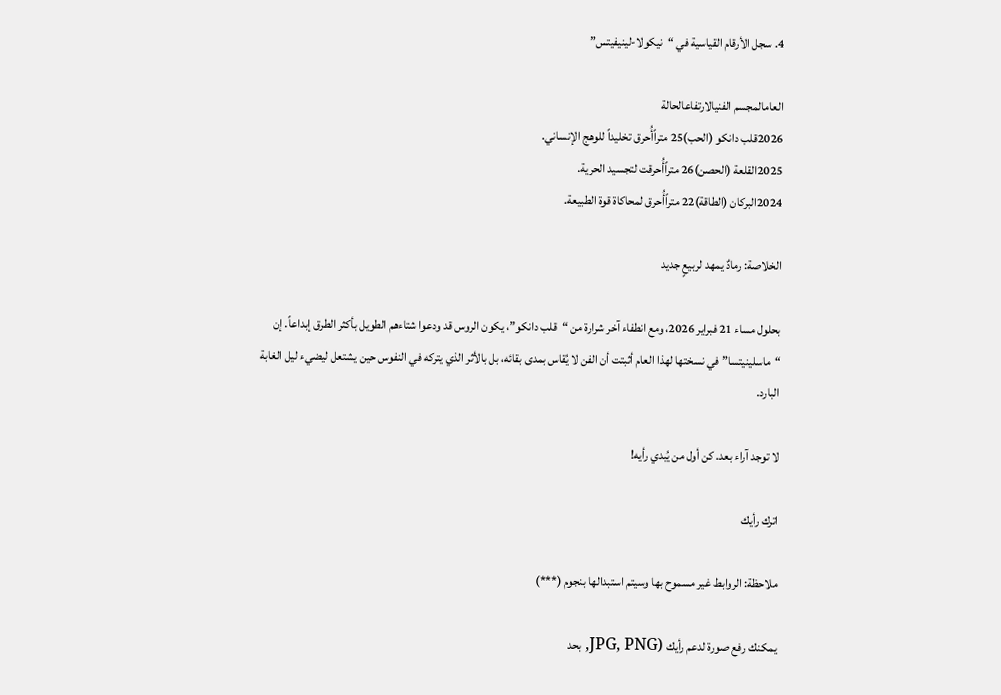4. سجل الأرقام القياسية في “نيكولا-لينيفيتس”

العامالمجسم الفنيالارتفاعالحالة
2026قلب دانكو (الحب)25 متراًأُحرق تخليداً للوهج الإنساني.
2025القلعة (الحصن)26 متراًأُحرقت لتجسيد الحرية.
2024البركان (الطاقة)22 متراًأُحرق لمحاكاة قوة الطبيعة.

الخلاصة: رمادٌ يمهد لربيعٍ جديد

بحلول مساء 21 فبراير 2026، ومع انطفاء آخر شرارة من “قلب دانكو”، يكون الروس قد ودعوا شتاءهم الطويل بأكثر الطرق إبداعاً. إن “ماسلينيتسا” في نسختها لهذا العام أثبتت أن الفن لا يُقاس بمدى بقائه، بل بالأثر الذي يتركه في النفوس حين يشتعل ليضيء ليل الغابة البارد.

لا توجد آراء بعد. كن أول من يُبدي رأيه!

اترك رأيك

ملاحظة: الروابط غير مسموح بها وسيتم استبدالها بنجوم (***)

يمكنك رفع صورة لدعم رأيك (JPG, PNG, بحد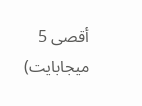أقصى 5 ميجابايت)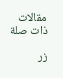مقالات ذات صلة

زر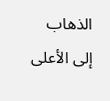الذهاب إلى الأعلى